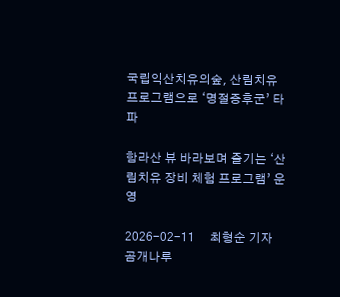국립익산치유의숲, 산림치유 프로그램으로 ‘명절증후군’ 타파

함라산 뷰 바라보며 즐기는 ‘산림치유 장비 체험 프로그램’ 운영

2026-02-11     최형순 기자
곰개나루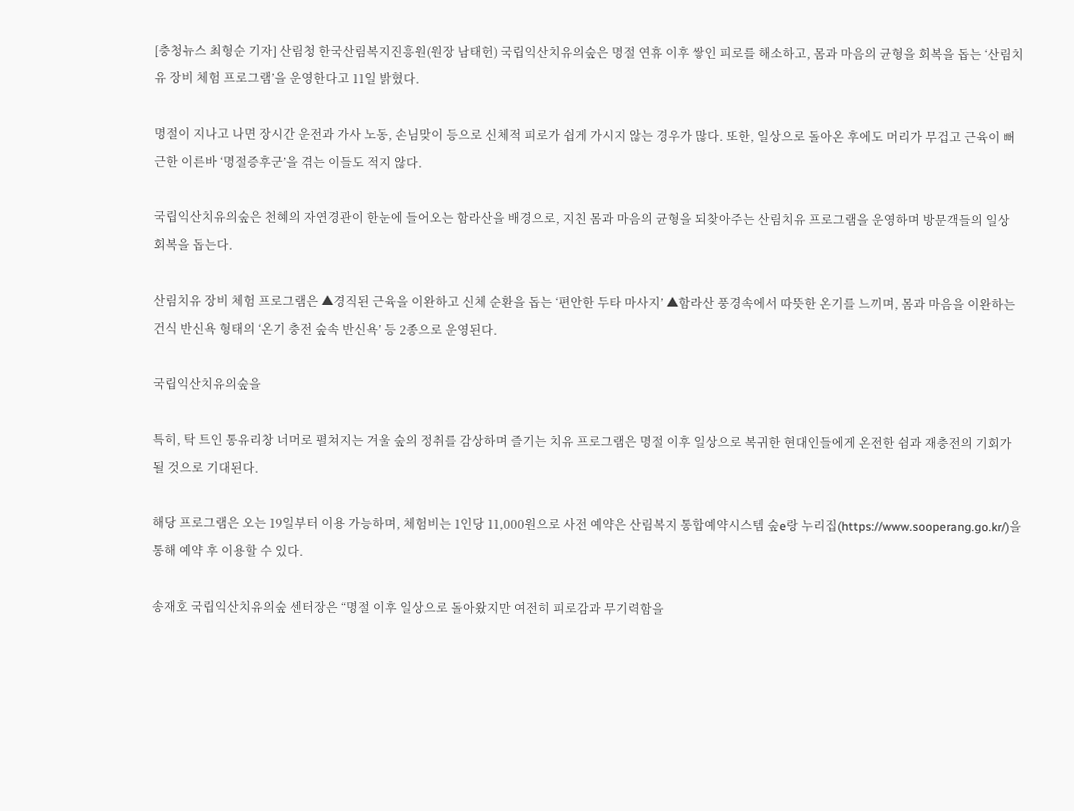[충청뉴스 최형순 기자] 산림청 한국산림복지진흥원(원장 남태헌) 국립익산치유의숲은 명절 연휴 이후 쌓인 피로를 해소하고, 몸과 마음의 균형을 회복을 돕는 ‘산림치유 장비 체험 프로그램’을 운영한다고 11일 밝혔다.

명절이 지나고 나면 장시간 운전과 가사 노동, 손님맞이 등으로 신체적 피로가 쉽게 가시지 않는 경우가 많다. 또한, 일상으로 돌아온 후에도 머리가 무겁고 근육이 뻐근한 이른바 ‘명절증후군’을 겪는 이들도 적지 않다.

국립익산치유의숲은 천혜의 자연경관이 한눈에 들어오는 함라산을 배경으로, 지친 몸과 마음의 균형을 되찾아주는 산림치유 프로그램을 운영하며 방문객들의 일상 회복을 돕는다.

산림치유 장비 체험 프로그램은 ▲경직된 근육을 이완하고 신체 순환을 돕는 ‘편안한 두타 마사지’ ▲함라산 풍경속에서 따뜻한 온기를 느끼며, 몸과 마음을 이완하는 건식 반신욕 형태의 ‘온기 충전 숲속 반신욕’ 등 2종으로 운영된다.

국립익산치유의숲을

특히, 탁 트인 통유리창 너머로 펼쳐지는 겨울 숲의 정취를 감상하며 즐기는 치유 프로그램은 명절 이후 일상으로 복귀한 현대인들에게 온전한 쉼과 재충전의 기회가 될 것으로 기대된다.

해당 프로그램은 오는 19일부터 이용 가능하며, 체험비는 1인당 11,000원으로 사전 예약은 산림복지 통합예약시스템 숲e랑 누리집(https://www.sooperang.go.kr/)을 통해 예약 후 이용할 수 있다.

송재호 국립익산치유의숲 센터장은 “명절 이후 일상으로 돌아왔지만 여전히 피로감과 무기력함을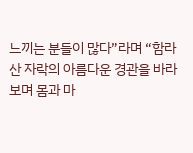느끼는 분들이 많다”라며 “함라산 자락의 아름다운 경관을 바라보며 몸과 마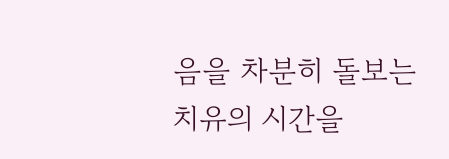음을 차분히 돌보는 치유의 시간을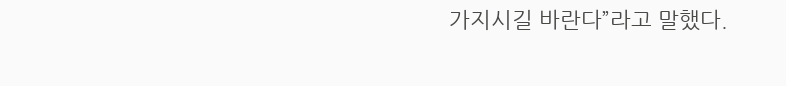가지시길 바란다”라고 말했다.